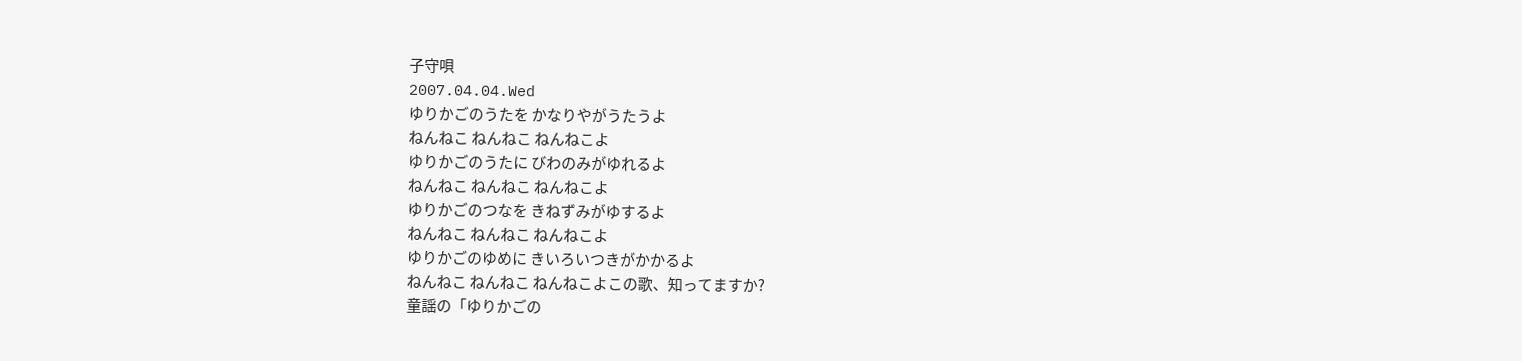子守唄
2007.04.04.Wed
ゆりかごのうたを かなりやがうたうよ
ねんねこ ねんねこ ねんねこよ
ゆりかごのうたに びわのみがゆれるよ
ねんねこ ねんねこ ねんねこよ
ゆりかごのつなを きねずみがゆするよ
ねんねこ ねんねこ ねんねこよ
ゆりかごのゆめに きいろいつきがかかるよ
ねんねこ ねんねこ ねんねこよこの歌、知ってますか?
童謡の「ゆりかごの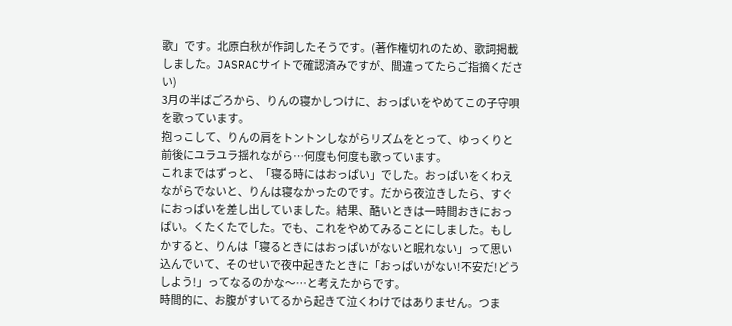歌」です。北原白秋が作詞したそうです。(著作権切れのため、歌詞掲載しました。JASRACサイトで確認済みですが、間違ってたらご指摘ください)
3月の半ばごろから、りんの寝かしつけに、おっぱいをやめてこの子守唄を歌っています。
抱っこして、りんの肩をトントンしながらリズムをとって、ゆっくりと前後にユラユラ揺れながら…何度も何度も歌っています。
これまではずっと、「寝る時にはおっぱい」でした。おっぱいをくわえながらでないと、りんは寝なかったのです。だから夜泣きしたら、すぐにおっぱいを差し出していました。結果、酷いときは一時間おきにおっぱい。くたくたでした。でも、これをやめてみることにしました。もしかすると、りんは「寝るときにはおっぱいがないと眠れない」って思い込んでいて、そのせいで夜中起きたときに「おっぱいがない!不安だ!どうしよう!」ってなるのかな〜…と考えたからです。
時間的に、お腹がすいてるから起きて泣くわけではありません。つま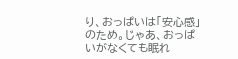り、おっぱいは「安心感」のため。じゃあ、おっぱいがなくても眠れ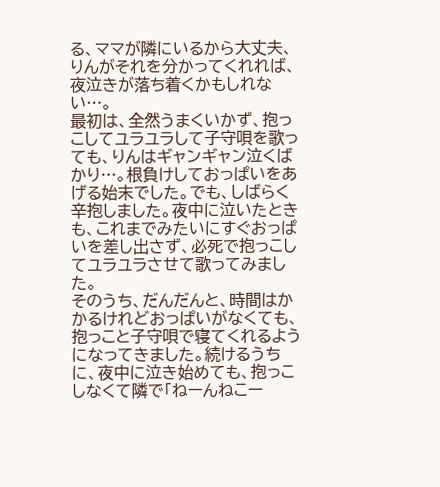る、ママが隣にいるから大丈夫、りんがそれを分かってくれれば、夜泣きが落ち着くかもしれない…。
最初は、全然うまくいかず、抱っこしてユラユラして子守唄を歌っても、りんはギャンギャン泣くばかり…。根負けしておっぱいをあげる始末でした。でも、しばらく辛抱しました。夜中に泣いたときも、これまでみたいにすぐおっぱいを差し出さず、必死で抱っこしてユラユラさせて歌ってみました。
そのうち、だんだんと、時間はかかるけれどおっぱいがなくても、抱っこと子守唄で寝てくれるようになってきました。続けるうちに、夜中に泣き始めても、抱っこしなくて隣で「ねーんねこー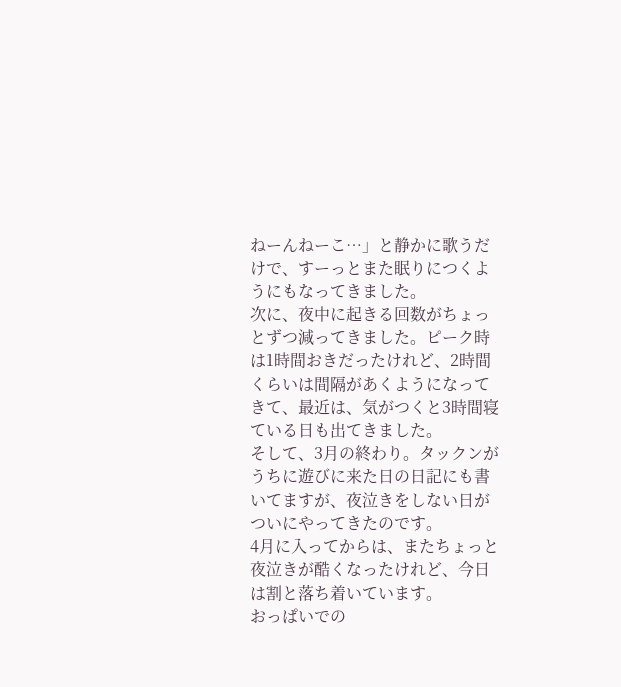ねーんねーこ…」と静かに歌うだけで、すーっとまた眠りにつくようにもなってきました。
次に、夜中に起きる回数がちょっとずつ減ってきました。ピーク時は1時間おきだったけれど、2時間くらいは間隔があくようになってきて、最近は、気がつくと3時間寝ている日も出てきました。
そして、3月の終わり。タックンがうちに遊びに来た日の日記にも書いてますが、夜泣きをしない日がついにやってきたのです。
4月に入ってからは、またちょっと夜泣きが酷くなったけれど、今日は割と落ち着いています。
おっぱいでの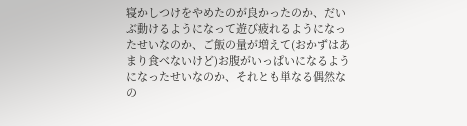寝かしつけをやめたのが良かったのか、だいぶ動けるようになって遊び疲れるようになったせいなのか、ご飯の量が増えて(おかずはあまり食べないけど)お腹がいっぱいになるようになったせいなのか、それとも単なる偶然なの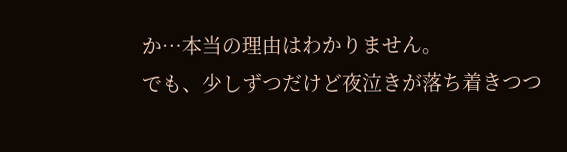か…本当の理由はわかりません。
でも、少しずつだけど夜泣きが落ち着きつつ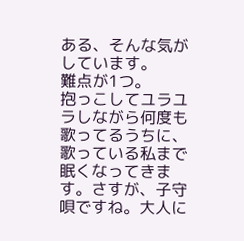ある、そんな気がしています。
難点が1つ。
抱っこしてユラユラしながら何度も歌ってるうちに、歌っている私まで眠くなってきます。さすが、子守唄ですね。大人に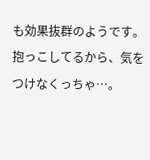も効果抜群のようです。抱っこしてるから、気をつけなくっちゃ…。